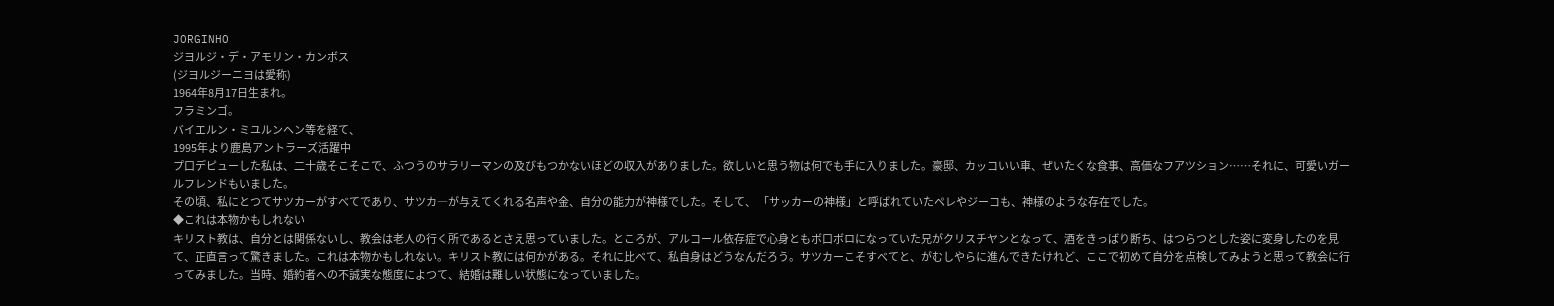JORGINHO
ジヨルジ・デ・アモリン・カンボス
(ジヨルジーニヨは愛称)
1964年8月17日生まれ。
フラミンゴ。
バイエルン・ミユルンヘン等を経て、
1995年より鹿島アントラーズ活躍中
プ口デピューした私は、二十歳そこそこで、ふつうのサラリーマンの及びもつかないほどの収入がありました。欲しいと思う物は何でも手に入りました。豪邸、カッコいい車、ぜいたくな食事、高価なフアツション……それに、可愛いガールフレンドもいました。
その頃、私にとつてサツカーがすべてであり、サツカ―が与えてくれる名声や金、自分の能力が神様でした。そして、 「サッカーの神様」と呼ばれていたペレやジーコも、神様のような存在でした。
◆これは本物かもしれない
キリスト教は、自分とは関係ないし、教会は老人の行く所であるとさえ思っていました。ところが、アルコール依存症で心身ともボ口ボロになっていた兄がクリスチヤンとなって、酒をきっばり断ち、はつらつとした姿に変身したのを見て、正直言って驚きました。これは本物かもしれない。キリスト教には何かがある。それに比べて、私自身はどうなんだろう。サツカーこそすべてと、がむしやらに進んできたけれど、ここで初めて自分を点検してみようと思って教会に行ってみました。当時、婚約者への不誠実な態度によつて、結婚は難しい状態になっていました。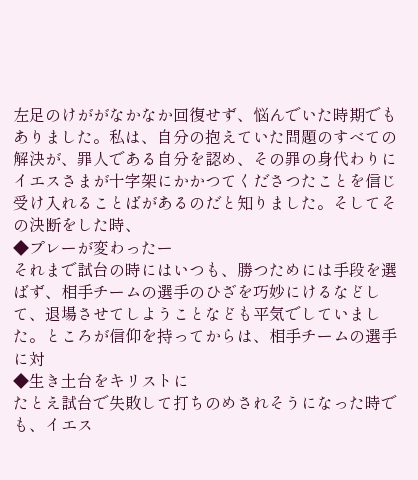左足のけががなかなか回復せず、悩んでいた時期でもありました。私は、自分の抱えていた問題のすべての解決が、罪人である自分を認め、その罪の身代わりにイエスさまが十字架にかかつてくださつたことを信じ受け入れることばがあるのだと知りました。そしてその決断をした時、
◆プレーが変わったー
それまで試台の時にはいつも、勝つためには手段を選ばず、相手チームの選手のひざを巧妙にけるなどして、退場させてしようことなども平気でしていました。ところが信仰を持ってからは、相手チームの選手に対
◆生き土台をキリストに
たとえ試台で失敗して打ちのめされそうになった時でも、イエス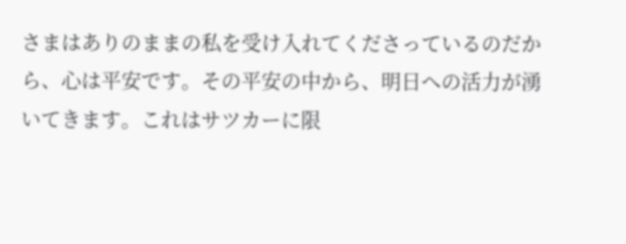さまはありのままの私を受け入れてくださっているのだから、心は平安です。その平安の中から、明日への活力が湧いてきます。これはサツカーに限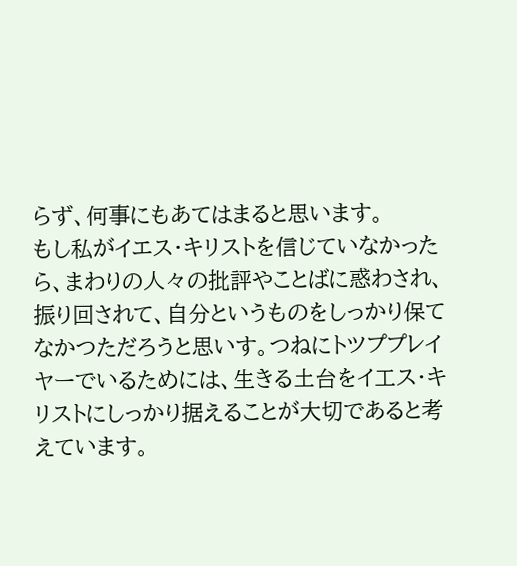らず、何事にもあてはまると思います。
もし私がイエス・キリストを信じていなかったら、まわりの人々の批評やことばに惑わされ、振り回されて、自分というものをしっかり保てなかつただろうと思いす。つねにトツププレイヤーでいるためには、生きる土台をイ工ス・キリストにしっかり据えることが大切であると考えています。